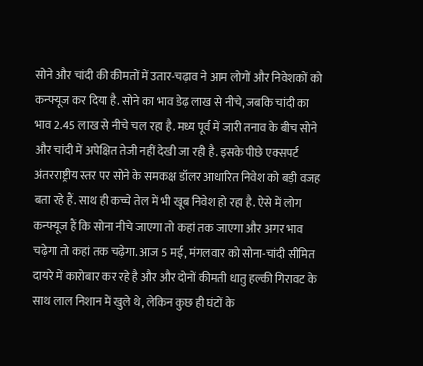सोने और चांदी की कीमतों में उतार-चढ़ाव ने आम लोगों और निवेशकों को कन्फ्यूज कर दिया है. सोने का भाव डेढ़ लाख से नीचे, जबकि चांदी का भाव 2.45 लाख से नीचे चल रहा है. मध्य पूर्व में जारी तनाव के बीच सोने और चांदी में अपेक्षित तेजी नहीं देखी जा रही है. इसके पीछे एक्सपर्ट अंतरराष्ट्रीय स्तर पर सोने के समकक्ष डॉलर आधारित निवेश को बड़ी वजह बता रहे हैं. साथ ही कच्चे तेल में भी खूब निवेश हो रहा है. ऐसे में लोग कन्फ्यूज हैं कि सोना नीचे जाएगा तो कहां तक जाएगा और अगर भाव चढ़ेगा तो कहां तक चढ़ेगा. आज 5 मई, मंगलवार को सोना-चांदी सीमित दायरे में कारोबार कर रहे है और और दोनों कीमती धातु हल्की गिरावट के साथ लाल निशान में खुले थे, लेकिन कुछ ही घंटों के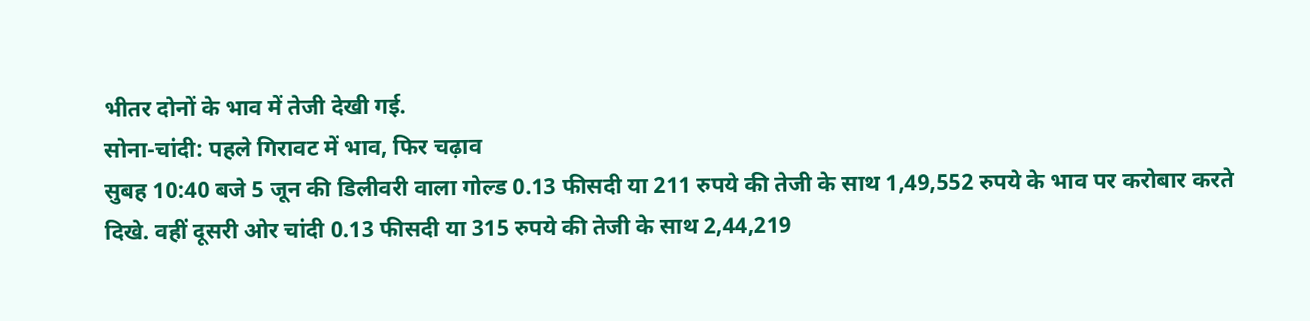भीतर दोनों के भाव में तेजी देखी गई.
सोना-चांदी: पहले गिरावट में भाव, फिर चढ़ाव
सुबह 10:40 बजे 5 जून की डिलीवरी वाला गोल्ड 0.13 फीसदी या 211 रुपये की तेजी के साथ 1,49,552 रुपये के भाव पर करोबार करते दिखे. वहीं दूसरी ओर चांदी 0.13 फीसदी या 315 रुपये की तेजी के साथ 2,44,219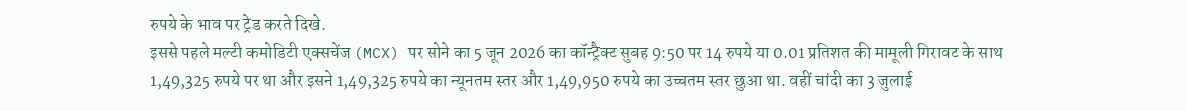रुपये के भाव पर ट्रेड करते दिखे.
इससे पहले मल्टी कमोडिटी एक्सचेंज (MCX) पर सोने का 5 जून 2026 का कॉन्ट्रैक्ट सुबह 9:50 पर 14 रुपये या 0.01 प्रतिशत की मामूली गिरावट के साथ 1,49,325 रुपये पर था और इसने 1,49,325 रुपये का न्यूनतम स्तर और 1,49,950 रुपये का उच्चतम स्तर छुआ था. वहीं चांदी का 3 जुलाई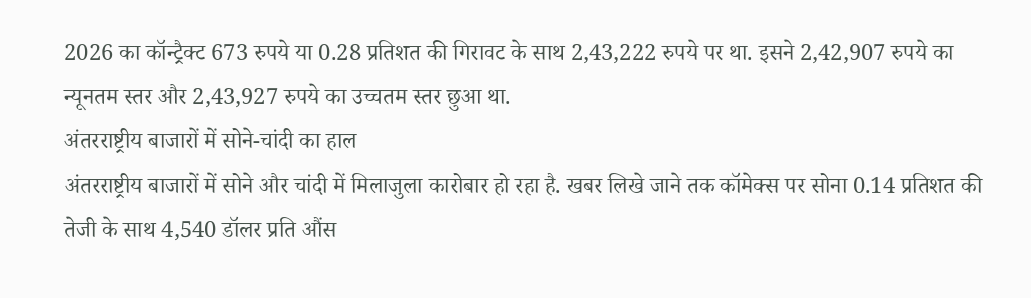2026 का कॉन्ट्रैक्ट 673 रुपये या 0.28 प्रतिशत की गिरावट के साथ 2,43,222 रुपये पर था. इसने 2,42,907 रुपये का न्यूनतम स्तर और 2,43,927 रुपये का उच्चतम स्तर छुआ था.
अंतरराष्ट्रीय बाजारों में सोने-चांदी का हाल
अंतरराष्ट्रीय बाजारों में सोने और चांदी में मिलाजुला कारोबार हो रहा है. खबर लिखे जाने तक कॉमेक्स पर सोना 0.14 प्रतिशत की तेजी के साथ 4,540 डॉलर प्रति औंस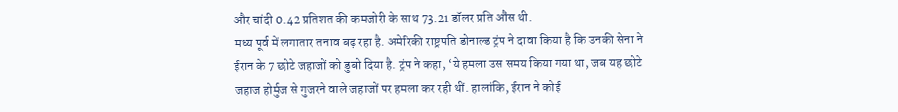और चांदी 0.42 प्रतिशत की कमजोरी के साथ 73.21 डॉलर प्रति औंस थी.
मध्य पूर्व में लगातार तनाव बढ़ रहा है. अमेरिकी राष्ट्रपति डोनाल्ड ट्रंप ने दावा किया है कि उनकी सेना ने ईरान के 7 छोटे जहाजों को डुबो दिया है. ट्रंप ने कहा, ‘ये हमला उस समय किया गया था, जब यह छोटे जहाज होर्मुज से गुजरने वाले जहाजों पर हमला कर रही थीं. हालांकि, ईरान ने कोई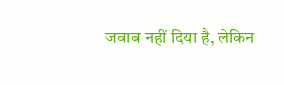जवाब नहीं दिया है, लेकिन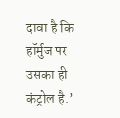दावा है कि हॉर्मुज पर उसका ही कंट्रोल है.’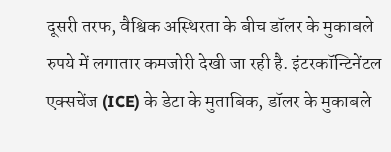दूसरी तरफ, वैश्विक अस्थिरता के बीच डॉलर के मुकाबले रुपये में लगातार कमजोरी देखी जा रही है. इंटरकॉन्टिनेंटल एक्सचेंज (ICE) के डेटा के मुताबिक, डॉलर के मुकाबले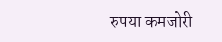रुपया कमजोरी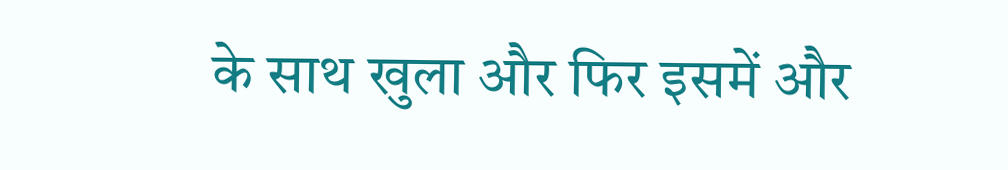के साथ खुला और फिर इसमें और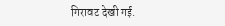गिरावट देखी गई.